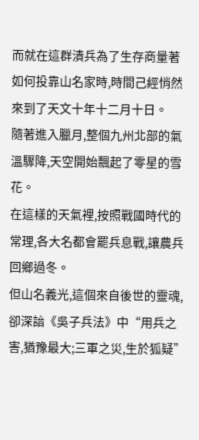而就在這群潰兵為了生存商量著如何投靠山名家時,時間己經悄然來到了天文十年十二月十日。
隨著進入臘月,整個九州北部的氣溫驟降,天空開始飄起了零星的雪花。
在這樣的天氣裡,按照戰國時代的常理,各大名都會罷兵息戰,讓農兵回鄉過冬。
但山名義光,這個來自後世的靈魂,卻深諳《吳子兵法》中“用兵之害,猶豫最大;三軍之災,生於狐疑”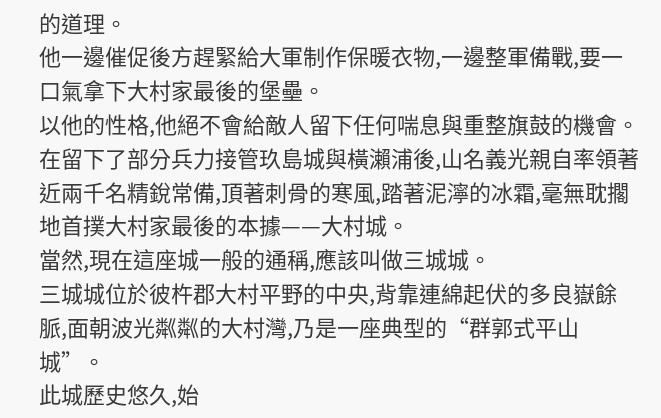的道理。
他一邊催促後方趕緊給大軍制作保暖衣物,一邊整軍備戰,要一口氣拿下大村家最後的堡壘。
以他的性格,他絕不會給敵人留下任何喘息與重整旗鼓的機會。
在留下了部分兵力接管玖島城與橫瀨浦後,山名義光親自率領著近兩千名精銳常備,頂著刺骨的寒風,踏著泥濘的冰霜,毫無耽擱地首撲大村家最後的本據——大村城。
當然,現在這座城一般的通稱,應該叫做三城城。
三城城位於彼杵郡大村平野的中央,背靠連綿起伏的多良嶽餘脈,面朝波光粼粼的大村灣,乃是一座典型的“群郭式平山城”。
此城歷史悠久,始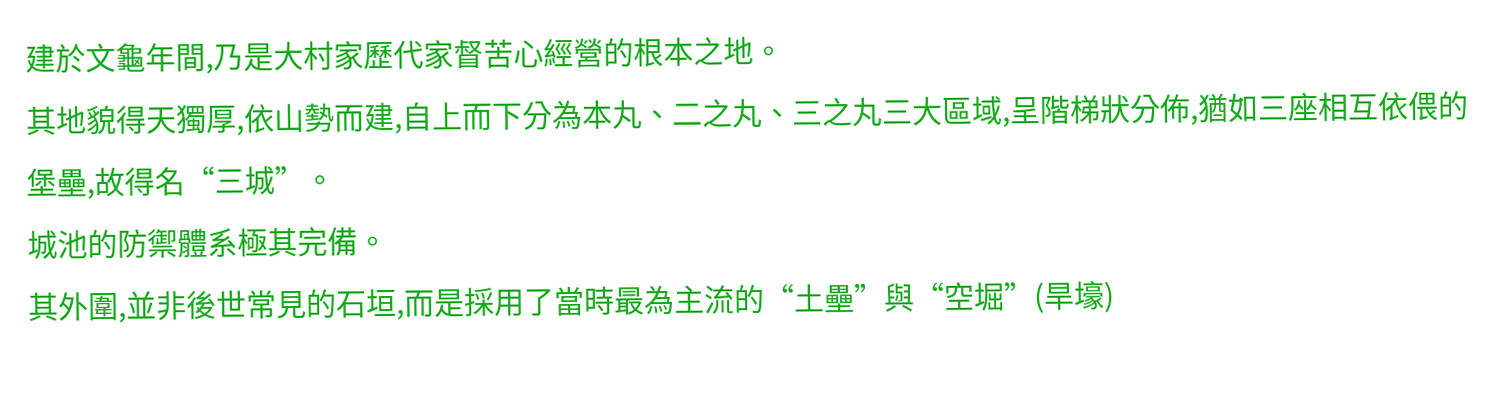建於文龜年間,乃是大村家歷代家督苦心經營的根本之地。
其地貌得天獨厚,依山勢而建,自上而下分為本丸、二之丸、三之丸三大區域,呈階梯狀分佈,猶如三座相互依偎的堡壘,故得名“三城”。
城池的防禦體系極其完備。
其外圍,並非後世常見的石垣,而是採用了當時最為主流的“土壘”與“空堀”(旱壕)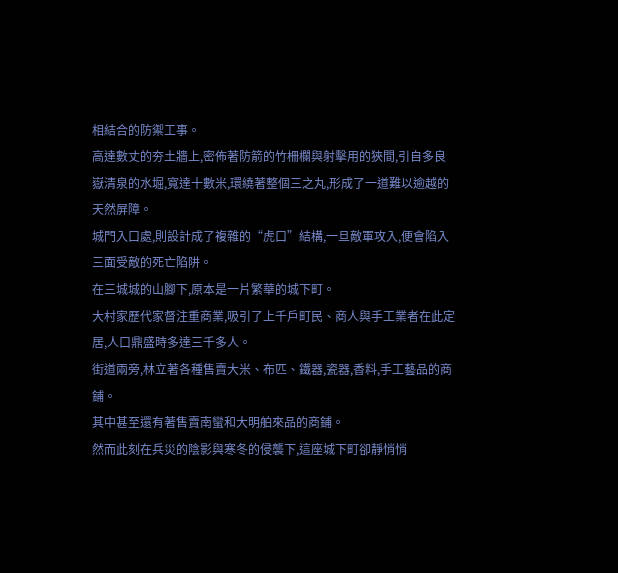相結合的防禦工事。
高達數丈的夯土牆上,密佈著防箭的竹柵欄與射擊用的狹間,引自多良嶽清泉的水堀,寬達十數米,環繞著整個三之丸,形成了一道難以逾越的天然屏障。
城門入口處,則設計成了複雜的“虎口”結構,一旦敵軍攻入,便會陷入三面受敵的死亡陷阱。
在三城城的山腳下,原本是一片繁華的城下町。
大村家歷代家督注重商業,吸引了上千戶町民、商人與手工業者在此定居,人口鼎盛時多達三千多人。
街道兩旁,林立著各種售賣大米、布匹、鐵器,瓷器,香料,手工藝品的商鋪。
其中甚至還有著售賣南蠻和大明舶來品的商鋪。
然而此刻在兵災的陰影與寒冬的侵襲下,這座城下町卻靜悄悄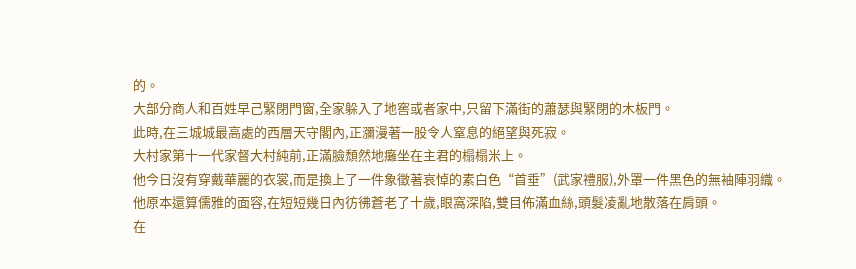的。
大部分商人和百姓早己緊閉門窗,全家躲入了地窖或者家中,只留下滿街的蕭瑟與緊閉的木板門。
此時,在三城城最高處的西層天守閣內,正瀰漫著一股令人窒息的絕望與死寂。
大村家第十一代家督大村純前,正滿臉頹然地癱坐在主君的榻榻米上。
他今日沒有穿戴華麗的衣裳,而是換上了一件象徵著哀悼的素白色“首垂”(武家禮服),外罩一件黑色的無袖陣羽織。
他原本還算儒雅的面容,在短短幾日內彷彿蒼老了十歲,眼窩深陷,雙目佈滿血絲,頭髮凌亂地散落在肩頭。
在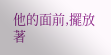他的面前,擺放著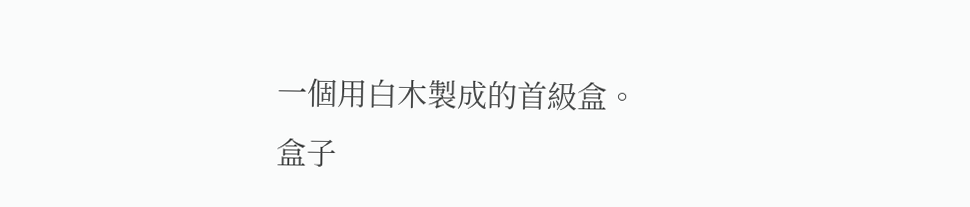一個用白木製成的首級盒。
盒子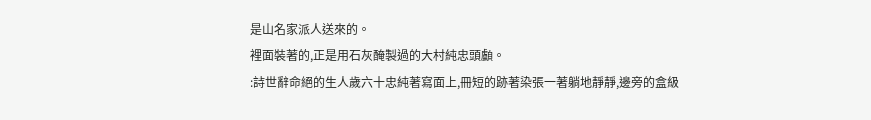是山名家派人送來的。
裡面裝著的,正是用石灰醃製過的大村純忠頭顱。
:詩世辭命絕的生人歲六十忠純著寫面上,冊短的跡著染張一著躺地靜靜,邊旁的盒級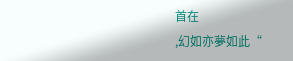首在
,幻如亦夢如此“